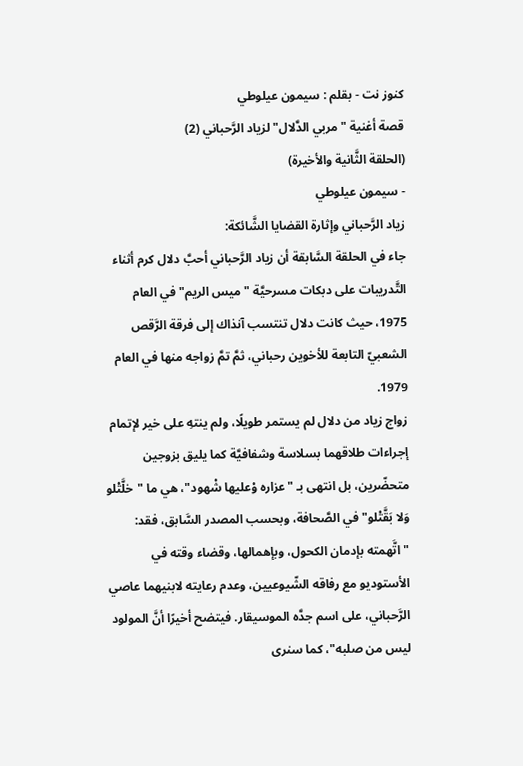كنوز نت - بقلم : سيمون عيلوطي
قصة أغنية "مربي الدَّلال" لزياد الرَّحباني (2)
(الحلقة الثَّانية والأخيرة)
- سيمون عيلوطي
زياد الرَّحباني وإثارة القضايا الشَّائكة:
جاء في الحلقة السَّابقة أن زياد الرَّحباني أحبَّ دلال كرم أثناء التَّدريبات على دبكات مسرحيَّة "ميس الريم" في العام 1975، حيث كانت دلال تنتسب آنذاك إلى فرقة الرَّقص الشعبيّ التابعة للأخوين رحباني، ثمَّ تمَّ زواجه منها في العام 1979.
زواج زياد من دلال لم يستمر طويلًا، ولم ينتهِ على خير لإتمام إجراءات طلاقهما بسلاسة وشفافيَّة كما يليق بزوجين متحضّرين، بل انتهى بـ "عزاره وْعليها شْهود"، هي ما "خلَّتْلو وَلا بَقَّتْلو" في الصَّحافة، وبحسب المصدر السَّابق، فقد: "اتَّهمته بإدمان الكحول، وبإهمالها، وقضاء وقته في الأستوديو مع رفاقه الشّيوعيين، وعدم رعايته لابنيهما عاصي الرَّحباني، على اسم جدَّه الموسيقار. فيتضح أخيرًا أنَّ المولود ليس من صلبه"، كما سنرى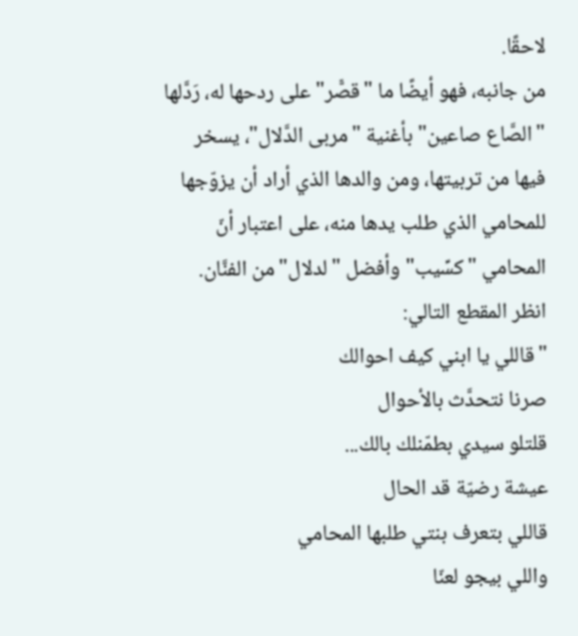لاحقًا.
من جانبه، فهو أيضًا ما "قصًّر" على ردحها له، رَدَّلها "الصَّاع صاعين" بأغنية "مربى الدَّلال"، يسخر فيها من تربيتها، ومن والدها الذي أراد أن يزوّجها للمحامي الذي طلب يدها منه، على اعتبار أنّ المحامي "كسِّيب" وأفضل "لدلال" من الفنَّان. انظر المقطع التالي:
"قاللي يا ابني كيف احوالك
صرنا نتحدَّث بالأحوال
قلتلو سيدي بطمّنلك بالك...
عيشة رضيّة قد الحال
قاللي بتعرف بنتي طلبها المحامي
واللي بيجو لعنّا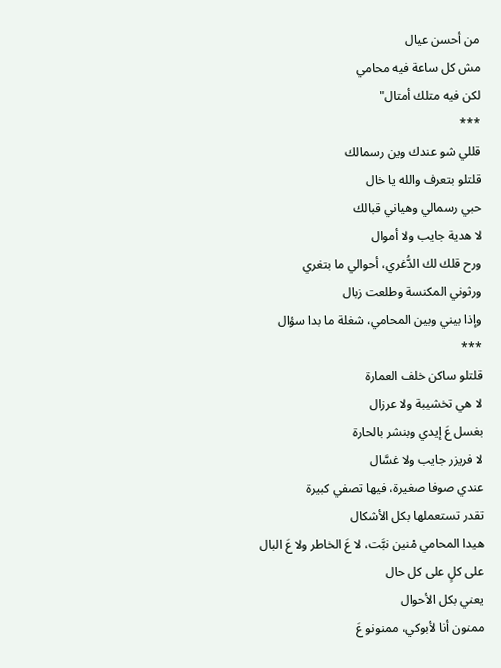من أحسن عيال
مش كل ساعة فيه محامي
لكن فيه متلك أمتال"
***
قللي شو عندك وين رسمالك
قلتلو بتعرف والله يا خال
حبي رسمالي وهياني قبالك
لا هدية جايب ولا أموال
ورح قلك لك الدُّغري، أحوالي ما بتغري
ورثوني المكنسة وطلعت زبال
وإذا بيني وبين المحامي، شغلة ما بدا سؤال
***
قلتلو ساكن خلف العمارة
لا هي تخشيبة ولا عرزال
بغسل عَ إيدي وبنشر بالحارة
لا فريزر جايب ولا غسَّال
عندي صوفا صغيرة، فيها تصفي كبيرة
تقدر تستعملها بكل الأشكال
هيدا المحامي مْنين نبَّت، لا عَ الخاطر ولا عَ البال
على كلٍ على كل حال
يعني بكل الأحوال
ممنون أنا لأبوكي، ممنونو عَ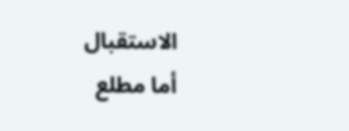الاستقبال
أما مطلع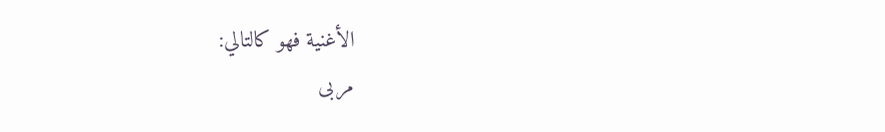الأغنية فهو كالتالي:
مربى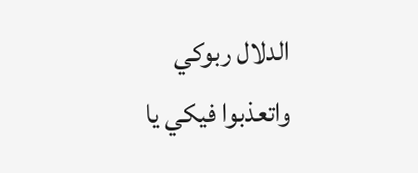الدلال ربوكي
واتعذبوا فيكي يا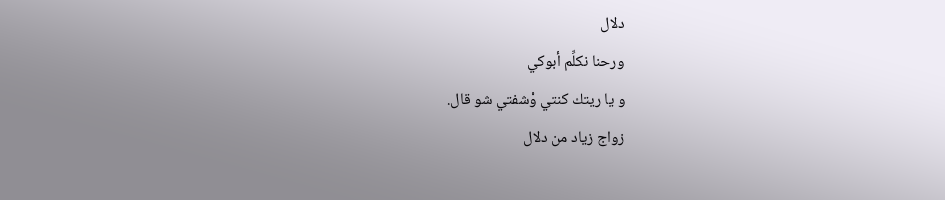دلال
ورحنا نكلِّم أبوكي
و يا ريتك كنتي وْشفتي شو قال.
زواج زياد من دلال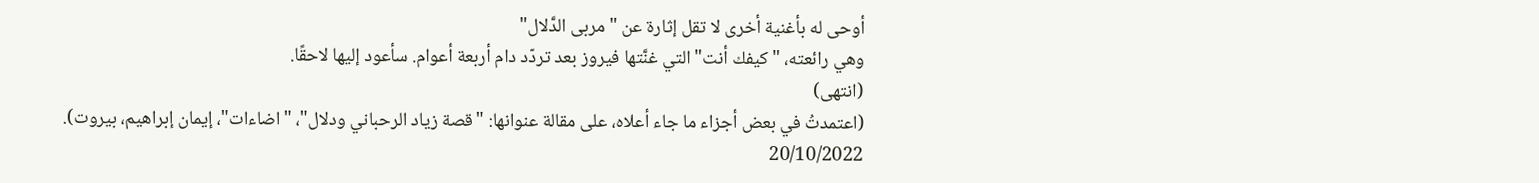أوحى له بأغنية أخرى لا تقل إثارة عن "مربى الدَّلال"
وهي رائعته، "كيفك أنت" التي غنَّتها فيروز بعد تردّد دام أربعة أعوام. سأعود إليها لاحقًا.
(انتهى)
(اعتمدتُ في بعض أجزاء ما جاء أعلاه، على مقالة عنوانها: "قصة زياد الرحباني ودلال"، "اضاءات"، إيمان إبراهيم، بيروت).
20/10/2022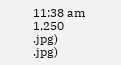11:38 am 1,250
.jpg)
.jpg)